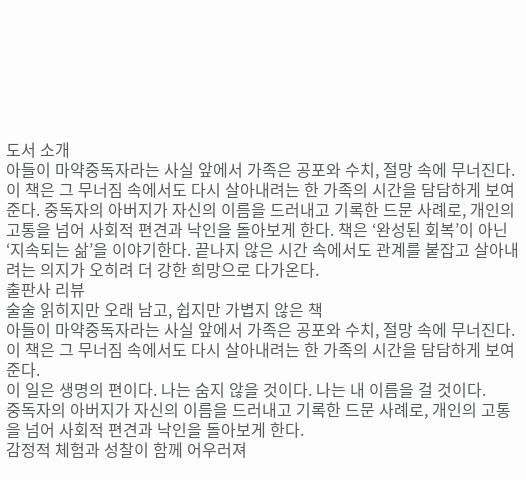도서 소개
아들이 마약중독자라는 사실 앞에서 가족은 공포와 수치, 절망 속에 무너진다. 이 책은 그 무너짐 속에서도 다시 살아내려는 한 가족의 시간을 담담하게 보여준다. 중독자의 아버지가 자신의 이름을 드러내고 기록한 드문 사례로, 개인의 고통을 넘어 사회적 편견과 낙인을 돌아보게 한다. 책은 ‘완성된 회복’이 아닌 ‘지속되는 삶’을 이야기한다. 끝나지 않은 시간 속에서도 관계를 붙잡고 살아내려는 의지가 오히려 더 강한 희망으로 다가온다.
출판사 리뷰
술술 읽히지만 오래 남고, 쉽지만 가볍지 않은 책
아들이 마약중독자라는 사실 앞에서 가족은 공포와 수치, 절망 속에 무너진다.
이 책은 그 무너짐 속에서도 다시 살아내려는 한 가족의 시간을 담담하게 보여준다.
이 일은 생명의 편이다. 나는 숨지 않을 것이다. 나는 내 이름을 걸 것이다.
중독자의 아버지가 자신의 이름을 드러내고 기록한 드문 사례로, 개인의 고통을 넘어 사회적 편견과 낙인을 돌아보게 한다.
감정적 체험과 성찰이 함께 어우러져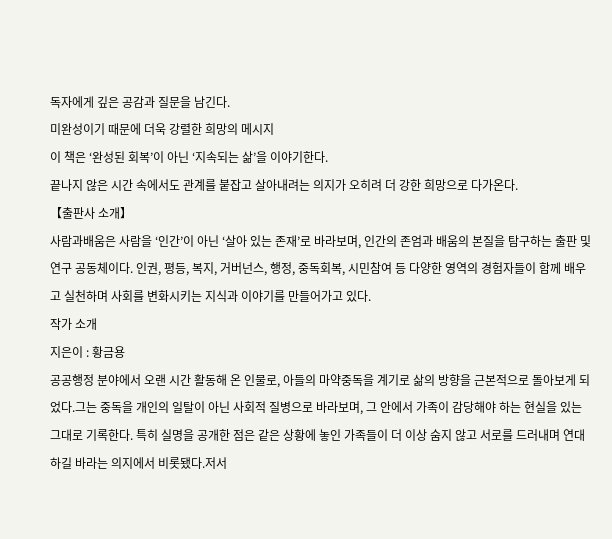독자에게 깊은 공감과 질문을 남긴다.
미완성이기 때문에 더욱 강렬한 희망의 메시지
이 책은 ‘완성된 회복’이 아닌 ‘지속되는 삶’을 이야기한다.
끝나지 않은 시간 속에서도 관계를 붙잡고 살아내려는 의지가 오히려 더 강한 희망으로 다가온다.
【출판사 소개】
사람과배움은 사람을 ‘인간’이 아닌 ‘살아 있는 존재’로 바라보며, 인간의 존엄과 배움의 본질을 탐구하는 출판 및 연구 공동체이다. 인권, 평등, 복지, 거버넌스, 행정, 중독회복, 시민참여 등 다양한 영역의 경험자들이 함께 배우고 실천하며 사회를 변화시키는 지식과 이야기를 만들어가고 있다.
작가 소개
지은이 : 황금용
공공행정 분야에서 오랜 시간 활동해 온 인물로, 아들의 마약중독을 계기로 삶의 방향을 근본적으로 돌아보게 되었다.그는 중독을 개인의 일탈이 아닌 사회적 질병으로 바라보며, 그 안에서 가족이 감당해야 하는 현실을 있는 그대로 기록한다. 특히 실명을 공개한 점은 같은 상황에 놓인 가족들이 더 이상 숨지 않고 서로를 드러내며 연대하길 바라는 의지에서 비롯됐다.저서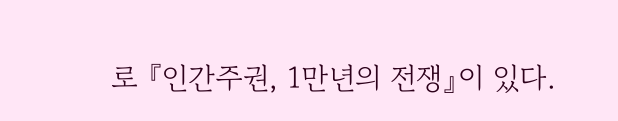로 『인간주권, 1만년의 전쟁』이 있다.